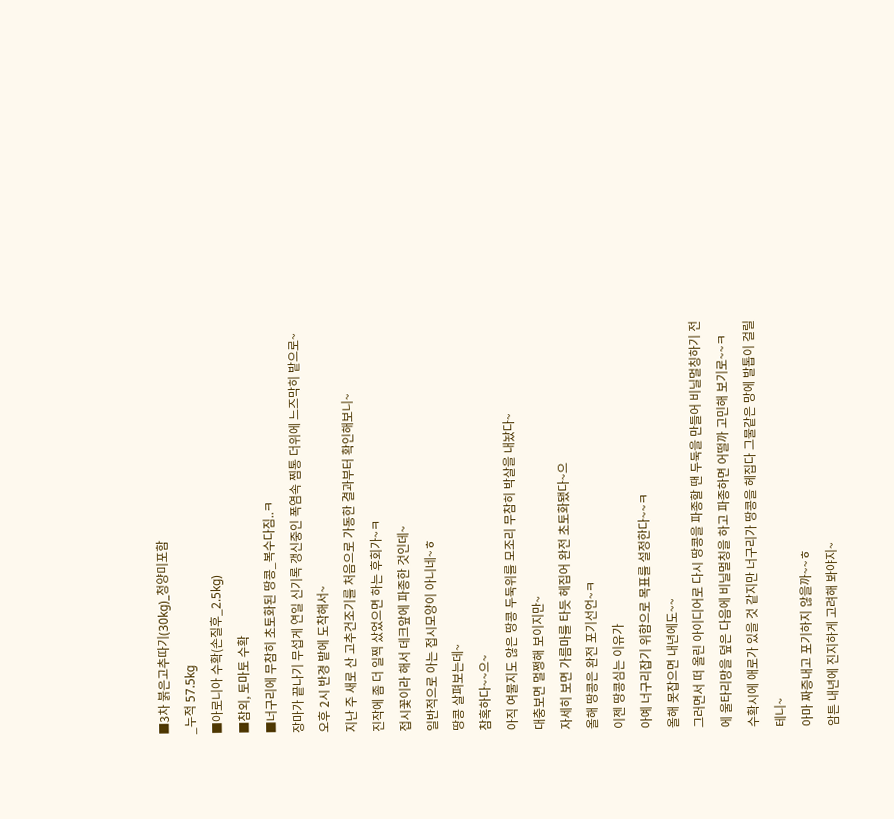■3차 붉은고추따기(30kg)_청양미포함
_누적 57.5kg
■아로니아 수확(손질후_2.5kg)
■참외, 토마토 수확
■너구리에 무참히 초토화된 땅콩_복수다짐..ㅋ
장마가 끝나기 무섭게 연일 신기록 갱신중인 폭염속 찜통 더위에 느즈막히 밭으로~
오후 2시 반경 밭에 도착해서~
지난 주 새로 산 고추건조기를 처음으로 가동한 결과부터 확인해보니~
진작에 좀 더 일찍 샀었으면 하는 후회가~ㅋ
접시꽃이라 해서 데크앞에 파종한 것인데~
일반적으로 아는 접시모양이 아니네~ㅎ
땅콩 살펴보는데~
참혹하다~~으~
아직 여물지도 않은 땅콩 두둑위를 모조리 무참히 박살을 내놨다~
대충보면 멀쩡해 보이지만~
자세히 보면 가름마를 타듯 헤집어 완전 초토화됐다~으
올해 땅콩은 완전 포기선언~ㅋ
이젠 땅콩심는 이유가
아예 너구리잡기 위함으로 목표를 설정한다~~ㅋ
올해 못잡으면 내년에도~~
그러면서 떠 올린 아이디어로 다시 땅콩을 파종할 땐 두둑을 만들어 비닐멀칭하기 전에 울타리망을 덮은 다음에 비닐멀칭을 하고 파종하면 어떨까 고민해 보기로~~ㅋ
수확시에 애로가 있을 것 같지만 너구리가 땅콩을 헤집다 그물같은 망에 발톱이 걸릴테니~
아마 짜증내고 포기하지 않을까~~ㅎ
암튼 내년에 진지하게 고려해 봐야지~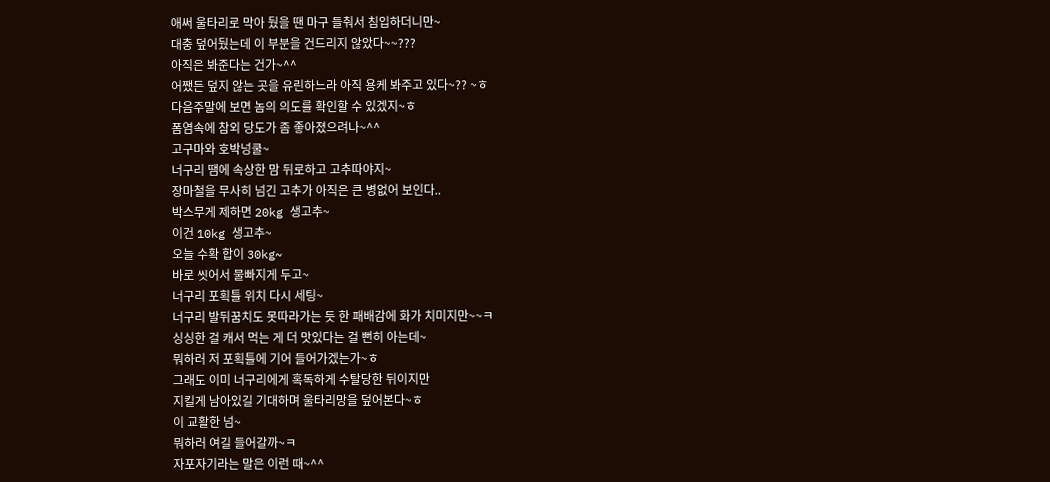애써 울타리로 막아 뒀을 땐 마구 들춰서 침입하더니만~
대충 덮어뒀는데 이 부분을 건드리지 않았다~~???
아직은 봐준다는 건가~^^
어쨌든 덮지 않는 곳을 유린하느라 아직 용케 봐주고 있다~?? ~ㅎ
다음주말에 보면 놈의 의도를 확인할 수 있겠지~ㅎ
폼염속에 참외 당도가 좀 좋아졌으려나~^^
고구마와 호박넝쿨~
너구리 땜에 속상한 맘 뒤로하고 고추따야지~
장마철을 무사히 넘긴 고추가 아직은 큰 병없어 보인다..
박스무게 제하면 20kg 생고추~
이건 10kg 생고추~
오늘 수확 합이 30kg~
바로 씻어서 물빠지게 두고~
너구리 포획틀 위치 다시 세팅~
너구리 발뒤꿈치도 못따라가는 듯 한 패배감에 화가 치미지만~~ㅋ
싱싱한 걸 캐서 먹는 게 더 맛있다는 걸 뻔히 아는데~
뭐하러 저 포획틀에 기어 들어가겠는가~ㅎ
그래도 이미 너구리에게 혹독하게 수탈당한 뒤이지만
지킬게 남아있길 기대하며 울타리망을 덮어본다~ㅎ
이 교활한 넘~
뭐하러 여길 들어갈까~ㅋ
자포자기라는 말은 이런 때~^^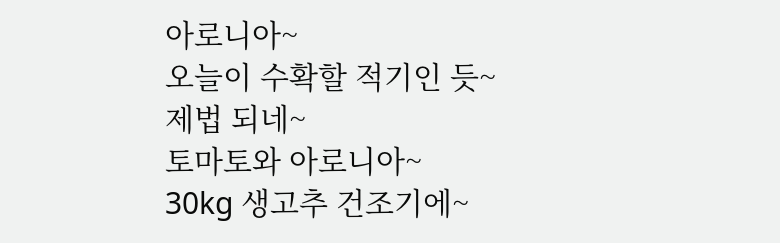아로니아~
오늘이 수확할 적기인 듯~
제법 되네~
토마토와 아로니아~
30kg 생고추 건조기에~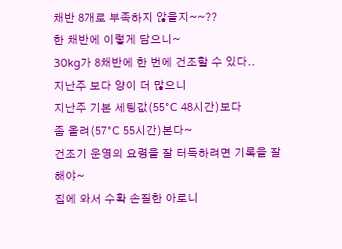채반 8개로 부족하지 않을지~~??
한 채반에 이렇게 담으니~
30kg가 8채반에 한 번에 건조할 수 있다..
지난주 보다 양이 더 많으니
지난주 기본 세팅값(55°C 48시간)보다
좀 올려(57°C 55시간)본다~
건조기 운영의 요령을 잘 터득하려면 기록을 잘해야~
집에 와서 수확 손질한 아로니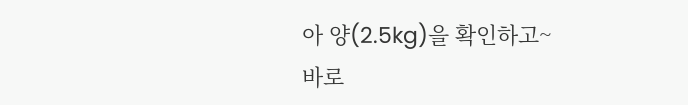아 양(2.5kg)을 확인하고~
바로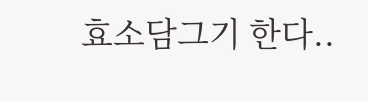효소담그기 한다..